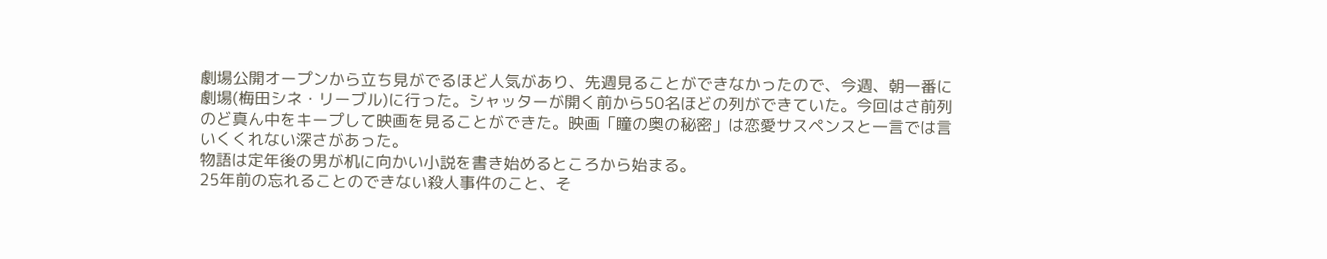劇場公開オープンから立ち見がでるほど人気があり、先週見ることができなかったので、今週、朝一番に劇場(梅田シネ・リーブル)に行った。シャッターが開く前から50名ほどの列ができていた。今回はさ前列のど真ん中をキープして映画を見ることができた。映画「瞳の奥の秘密」は恋愛サスペンスと一言では言いくくれない深さがあった。
物語は定年後の男が机に向かい小説を書き始めるところから始まる。
25年前の忘れることのできない殺人事件のこと、そ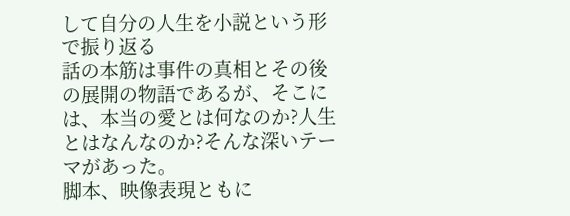して自分の人生を小説という形で振り返る
話の本筋は事件の真相とその後の展開の物語であるが、そこには、本当の愛とは何なのか?人生とはなんなのか?そんな深いテーマがあった。
脚本、映像表現ともに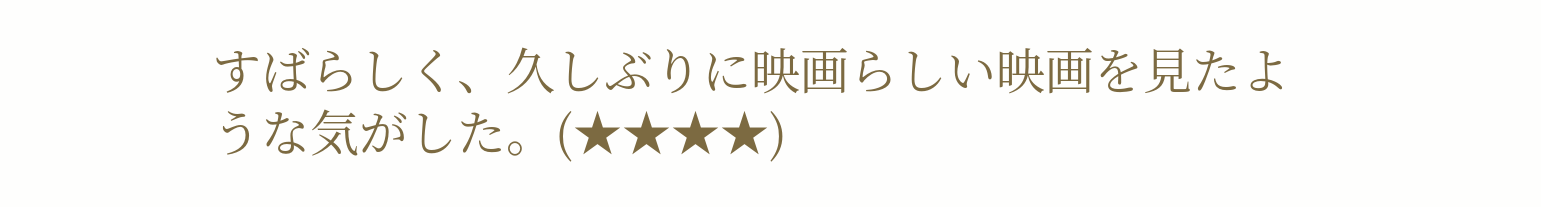すばらしく、久しぶりに映画らしい映画を見たような気がした。(★★★★)